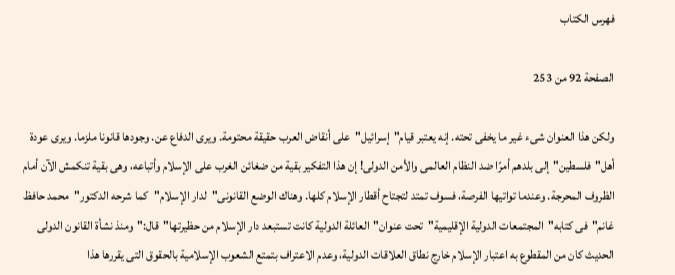فهرس الكتاب

الصفحة 92 من 253

ولكن هذا العنوان شىء غير ما يخفى تحته. إنه يعتبر قيام"إسرائيل"على أنقاض العرب حقيقة محتومة. ويرى الدفاع عن. وجودها قانونا ملزما. ويرى عودة أهل"فلسطين"إلى بلدهم أمرًا ضد النظام العالمى والأمن الدولى! إن هذا التفكير بقية من ضغائن الغرب على الإسلام وأتباعه، وهى بقية تنكمش الآن أمام الظروف المحرجة. وعندما تواتيها الفرصة، فسوف تمتد لتجتاح أقطار الإسلام كلها. وهناك الوضع القانونى"لدار الإسلام"كما شرحه الدكتور"محمد حافظ غانم"فى كتابه"المجتمعات الدولية الإقليمية"تحت عنوان"العائلة الدولية كانت تستبعد دار الإسلام من حظيرتها"قال:"ومنذ نشأة القانون الدولى الحديث كان من المقطوع به اعتبار الإسلام خارج نطاق العلاقات الدولية، وعدم الاعتراف بتمتع الشعوب الإسلامية بالحقوق التى يقررها هذا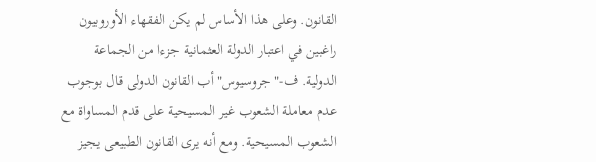القانون. وعلى هذا الأساس لم يكن الفقهاء الأوروبيون راغبين في اعتبار الدولة العثمانية جزءا من الجماعة الدولية. ف-"جروسيوس"أب القانون الدولى قال بوجوب عدم معاملة الشعوب غير المسيحية على قدم المساواة مع الشعوب المسيحية. ومع أنه يرى القانون الطبيعى يجيز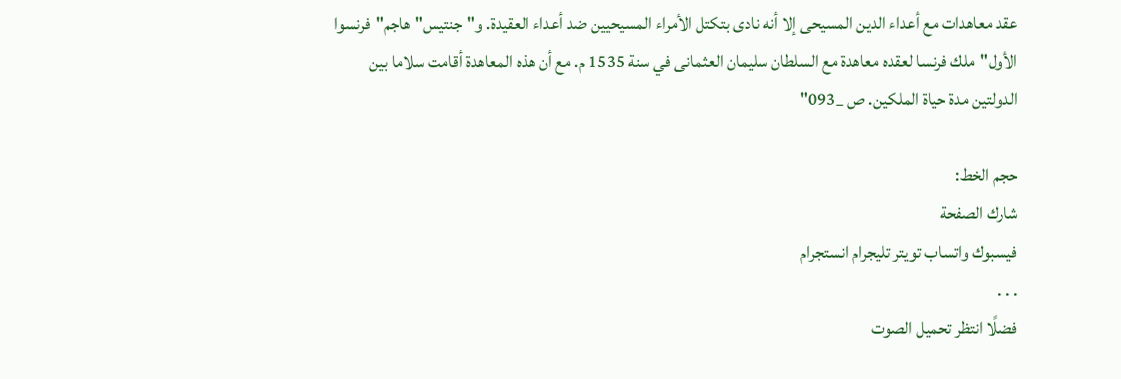عقد معاهدات مع أعداء الدين المسيحى إلا أنه نادى بتكتل الأمراء المسيحيين ضد أعداء العقيدة. و"جنتيس"هاجم"فرنسوا الأول"ملك فرنسا لعقده معاهدة مع السلطان سليمان العثمانى في سنة 1535 م. مع أن هذه المعاهدة أقامت سلاما بين الدولتين مدة حياة الملكين. ص _093"

حجم الخط:
شارك الصفحة
فيسبوك واتساب تويتر تليجرام انستجرام
. . .
فضلًا انتظر تحميل الصوت